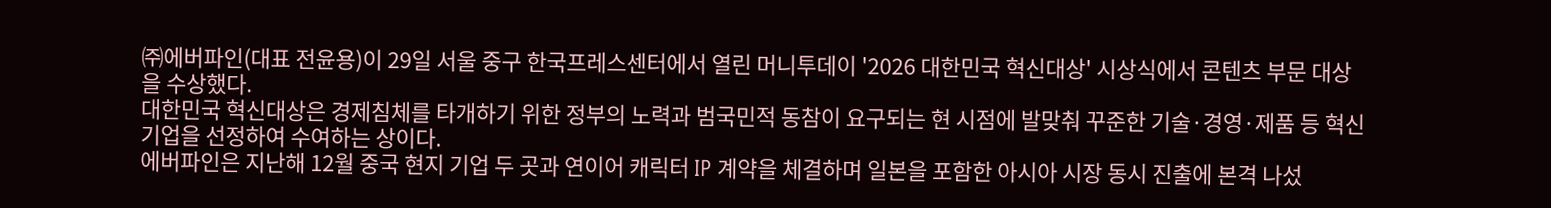㈜에버파인(대표 전윤용)이 29일 서울 중구 한국프레스센터에서 열린 머니투데이 '2026 대한민국 혁신대상' 시상식에서 콘텐츠 부문 대상을 수상했다.
대한민국 혁신대상은 경제침체를 타개하기 위한 정부의 노력과 범국민적 동참이 요구되는 현 시점에 발맞춰 꾸준한 기술·경영·제품 등 혁신 기업을 선정하여 수여하는 상이다.
에버파인은 지난해 12월 중국 현지 기업 두 곳과 연이어 캐릭터 IP 계약을 체결하며 일본을 포함한 아시아 시장 동시 진출에 본격 나섰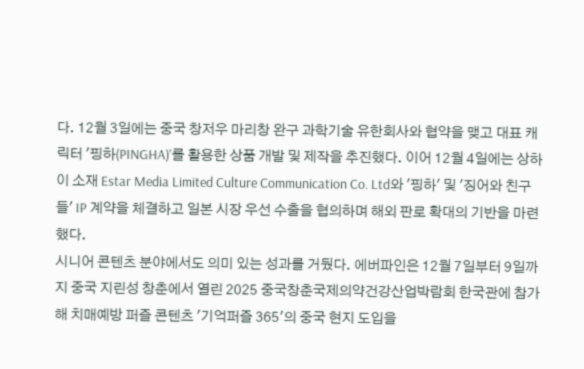다. 12월 3일에는 중국 창저우 마리창 완구 과학기술 유한회사와 협약을 맺고 대표 캐릭터 '핑하(PINGHA)'를 활용한 상품 개발 및 제작을 추진했다. 이어 12월 4일에는 상하이 소재 Estar Media Limited Culture Communication Co. Ltd와 '핑하' 및 '징어와 친구들' IP 계약을 체결하고 일본 시장 우선 수출을 협의하며 해외 판로 확대의 기반을 마련했다.
시니어 콘텐츠 분야에서도 의미 있는 성과를 거뒀다. 에버파인은 12월 7일부터 9일까지 중국 지린성 창춘에서 열린 2025 중국창춘국제의약건강산업박람회 한국관에 참가해 치매예방 퍼즐 콘텐츠 '기억퍼즐 365'의 중국 현지 도입을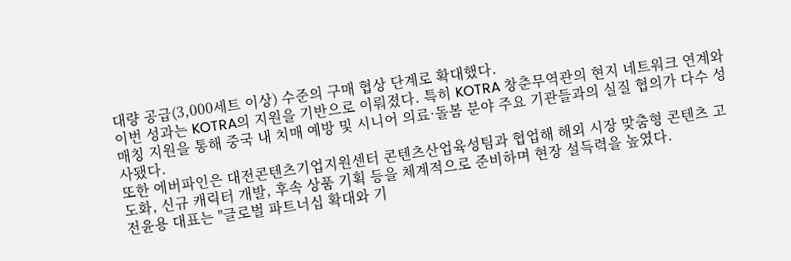대량 공급(3,000세트 이상) 수준의 구매 협상 단계로 확대했다.
이번 성과는 KOTRA의 지원을 기반으로 이뤄졌다. 특히 KOTRA 창춘무역관의 현지 네트워크 연계와 매칭 지원을 통해 중국 내 치매 예방 및 시니어 의료·돌봄 분야 주요 기관들과의 실질 협의가 다수 성사됐다.
또한 에버파인은 대전콘텐츠기업지원센터 콘텐츠산업육성팀과 협업해 해외 시장 맞춤형 콘텐츠 고도화, 신규 캐릭터 개발, 후속 상품 기획 등을 체계적으로 준비하며 현장 설득력을 높였다.
전윤용 대표는 "글로벌 파트너십 확대와 기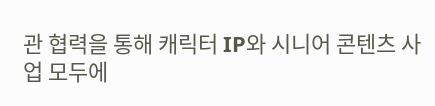관 협력을 통해 캐릭터 IP와 시니어 콘텐츠 사업 모두에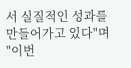서 실질적인 성과를 만들어가고 있다"며 "이번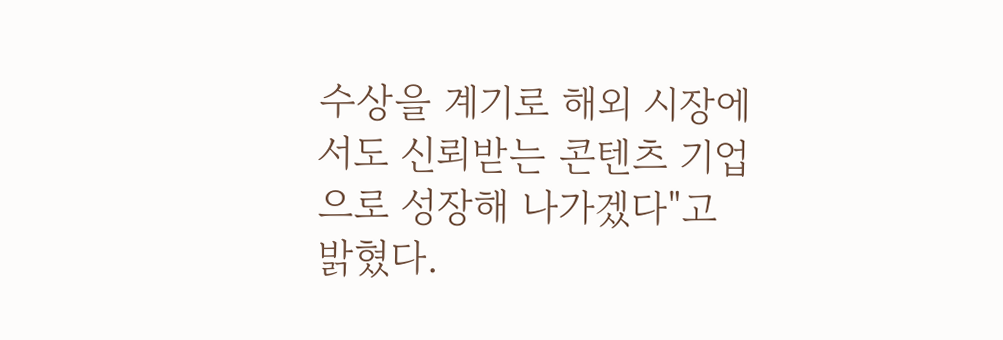수상을 계기로 해외 시장에서도 신뢰받는 콘텐츠 기업으로 성장해 나가겠다"고 밝혔다.